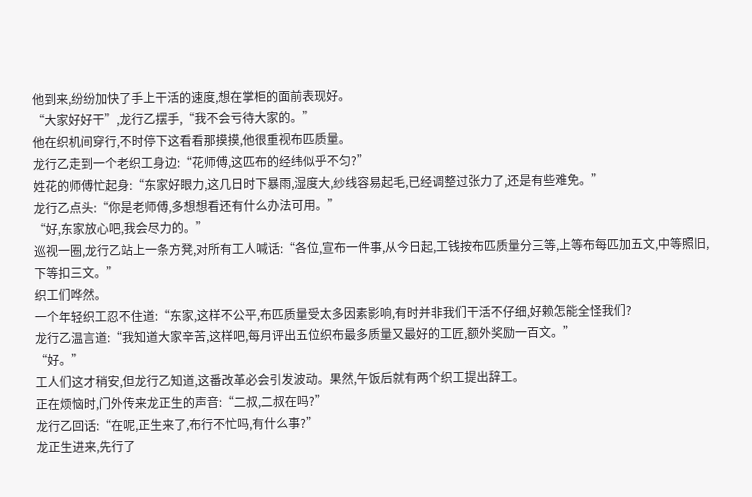他到来,纷纷加快了手上干活的速度,想在掌柜的面前表现好。
“大家好好干”,龙行乙摆手,“我不会亏待大家的。”
他在织机间穿行,不时停下这看看那摸摸,他很重视布匹质量。
龙行乙走到一个老织工身边:“花师傅,这匹布的经纬似乎不匀?”
姓花的师傅忙起身:“东家好眼力,这几日时下暴雨,湿度大,纱线容易起毛,已经调整过张力了,还是有些难免。”
龙行乙点头:“你是老师傅,多想想看还有什么办法可用。”
“好,东家放心吧,我会尽力的。”
巡视一圈,龙行乙站上一条方凳,对所有工人喊话:“各位,宣布一件事,从今日起,工钱按布匹质量分三等,上等布每匹加五文,中等照旧,下等扣三文。”
织工们哗然。
一个年轻织工忍不住道:“东家,这样不公平,布匹质量受太多因素影响,有时并非我们干活不仔细,好赖怎能全怪我们?
龙行乙温言道:“我知道大家辛苦,这样吧,每月评出五位织布最多质量又最好的工匠,额外奖励一百文。”
“好。”
工人们这才稍安,但龙行乙知道,这番改革必会引发波动。果然,午饭后就有两个织工提出辞工。
正在烦恼时,门外传来龙正生的声音:“二叔,二叔在吗?”
龙行乙回话:“在呢,正生来了,布行不忙吗,有什么事?”
龙正生进来,先行了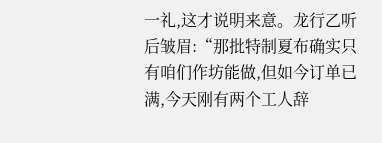一礼,这才说明来意。龙行乙听后皱眉:“那批特制夏布确实只有咱们作坊能做,但如今订单已满,今天刚有两个工人辞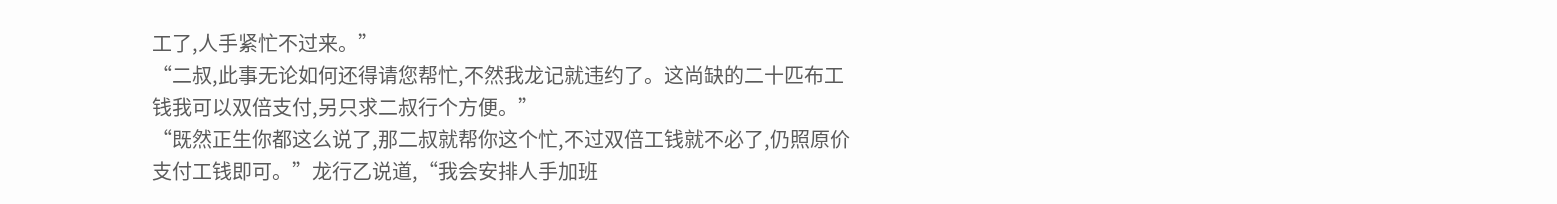工了,人手紧忙不过来。”
“二叔,此事无论如何还得请您帮忙,不然我龙记就违约了。这尚缺的二十匹布工钱我可以双倍支付,另只求二叔行个方便。”
“既然正生你都这么说了,那二叔就帮你这个忙,不过双倍工钱就不必了,仍照原价支付工钱即可。”龙行乙说道,“我会安排人手加班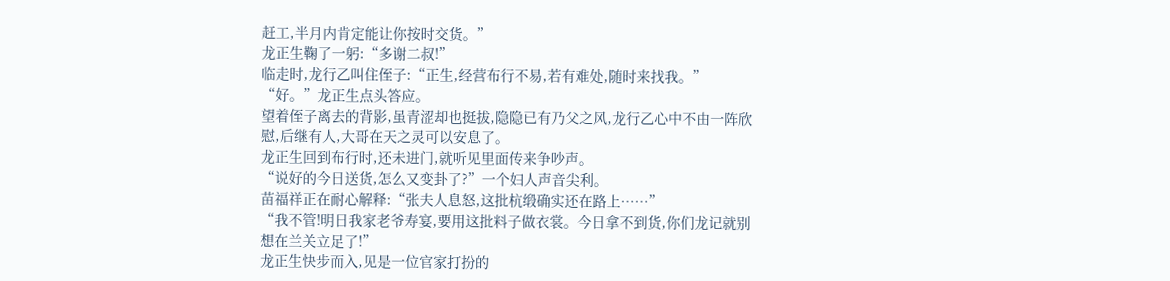赶工,半月内肯定能让你按时交货。”
龙正生鞠了一躬:“多谢二叔!”
临走时,龙行乙叫住侄子:“正生,经营布行不易,若有难处,随时来找我。”
“好。”龙正生点头答应。
望着侄子离去的背影,虽青涩却也挺拔,隐隐已有乃父之风,龙行乙心中不由一阵欣慰,后继有人,大哥在天之灵可以安息了。
龙正生回到布行时,还未进门,就听见里面传来争吵声。
“说好的今日送货,怎么又变卦了?”一个妇人声音尖利。
苗福祥正在耐心解释:“张夫人息怒,这批杭缎确实还在路上……”
“我不管!明日我家老爷寿宴,要用这批料子做衣裳。今日拿不到货,你们龙记就别想在兰关立足了!”
龙正生快步而入,见是一位官家打扮的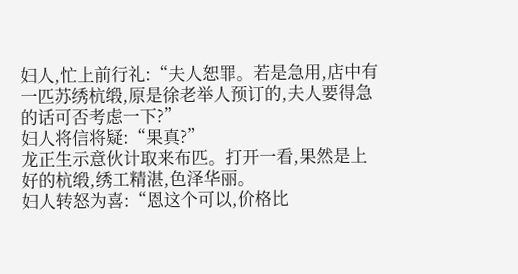妇人,忙上前行礼:“夫人恕罪。若是急用,店中有一匹苏绣杭缎,原是徐老举人预订的,夫人要得急的话可否考虑一下?”
妇人将信将疑:“果真?”
龙正生示意伙计取来布匹。打开一看,果然是上好的杭缎,绣工精湛,色泽华丽。
妇人转怒为喜:“恩这个可以,价格比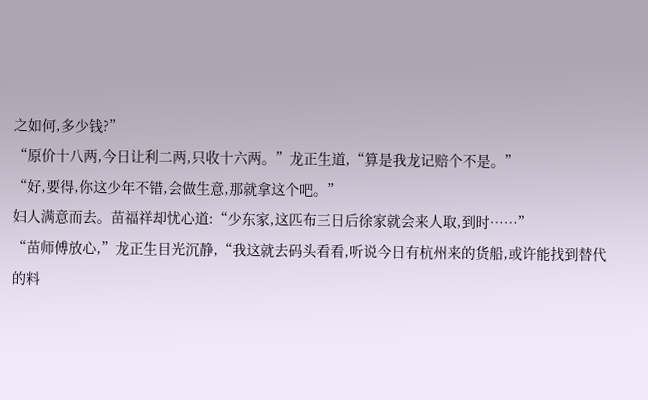之如何,多少钱?”
“原价十八两,今日让利二两,只收十六两。”龙正生道,“算是我龙记赔个不是。”
“好,要得,你这少年不错,会做生意,那就拿这个吧。”
妇人满意而去。苗福祥却忧心道:“少东家,这匹布三日后徐家就会来人取,到时……”
“苗师傅放心,”龙正生目光沉静,“我这就去码头看看,听说今日有杭州来的货船,或许能找到替代的料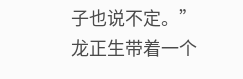子也说不定。”
龙正生带着一个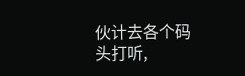伙计去各个码头打听,